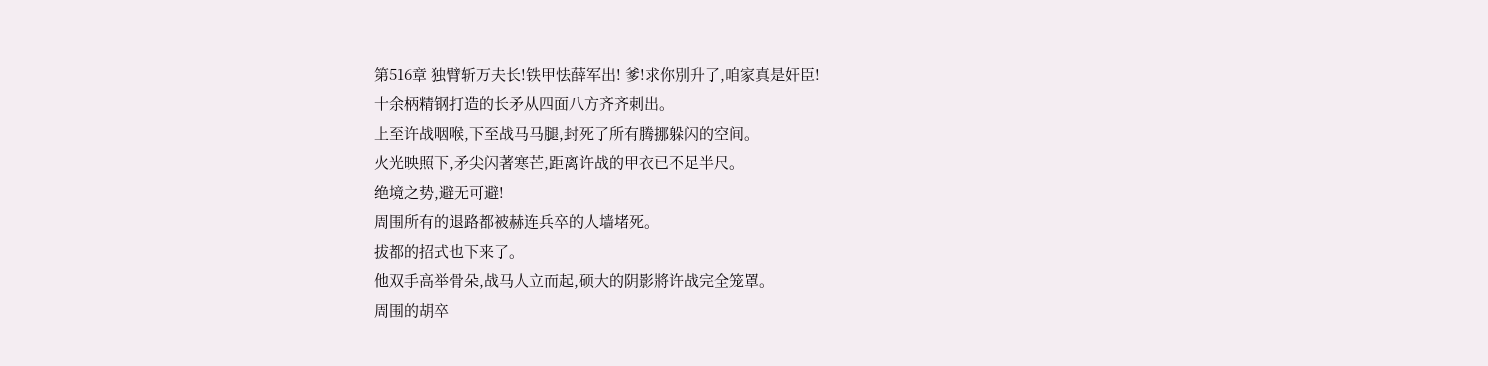第516章 独臂斩万夫长!铁甲怯薛军出! 爹!求你別升了,咱家真是奸臣!
十余柄精钢打造的长矛从四面八方齐齐刺出。
上至许战咽喉,下至战马马腿,封死了所有腾挪躲闪的空间。
火光映照下,矛尖闪著寒芒,距离许战的甲衣已不足半尺。
绝境之势,避无可避!
周围所有的退路都被赫连兵卒的人墙堵死。
拔都的招式也下来了。
他双手高举骨朵,战马人立而起,硕大的阴影將许战完全笼罩。
周围的胡卒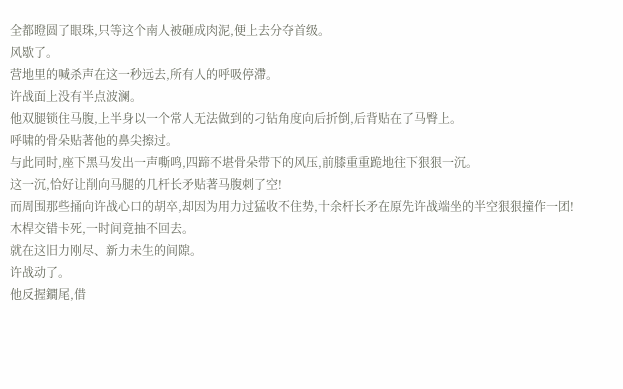全都瞪圆了眼珠,只等这个南人被砸成肉泥,便上去分夺首级。
风歇了。
营地里的喊杀声在这一秒远去,所有人的呼吸停滯。
许战面上没有半点波澜。
他双腿锁住马腹,上半身以一个常人无法做到的刁钻角度向后折倒,后背贴在了马臀上。
呼啸的骨朵贴著他的鼻尖擦过。
与此同时,座下黑马发出一声嘶鸣,四蹄不堪骨朵带下的风压,前膝重重跪地往下狠狠一沉。
这一沉,恰好让削向马腿的几杆长矛贴著马腹刺了空!
而周围那些捅向许战心口的胡卒,却因为用力过猛收不住势,十余杆长矛在原先许战端坐的半空狠狠撞作一团!
木桿交错卡死,一时间竟抽不回去。
就在这旧力刚尽、新力未生的间隙。
许战动了。
他反握鐧尾,借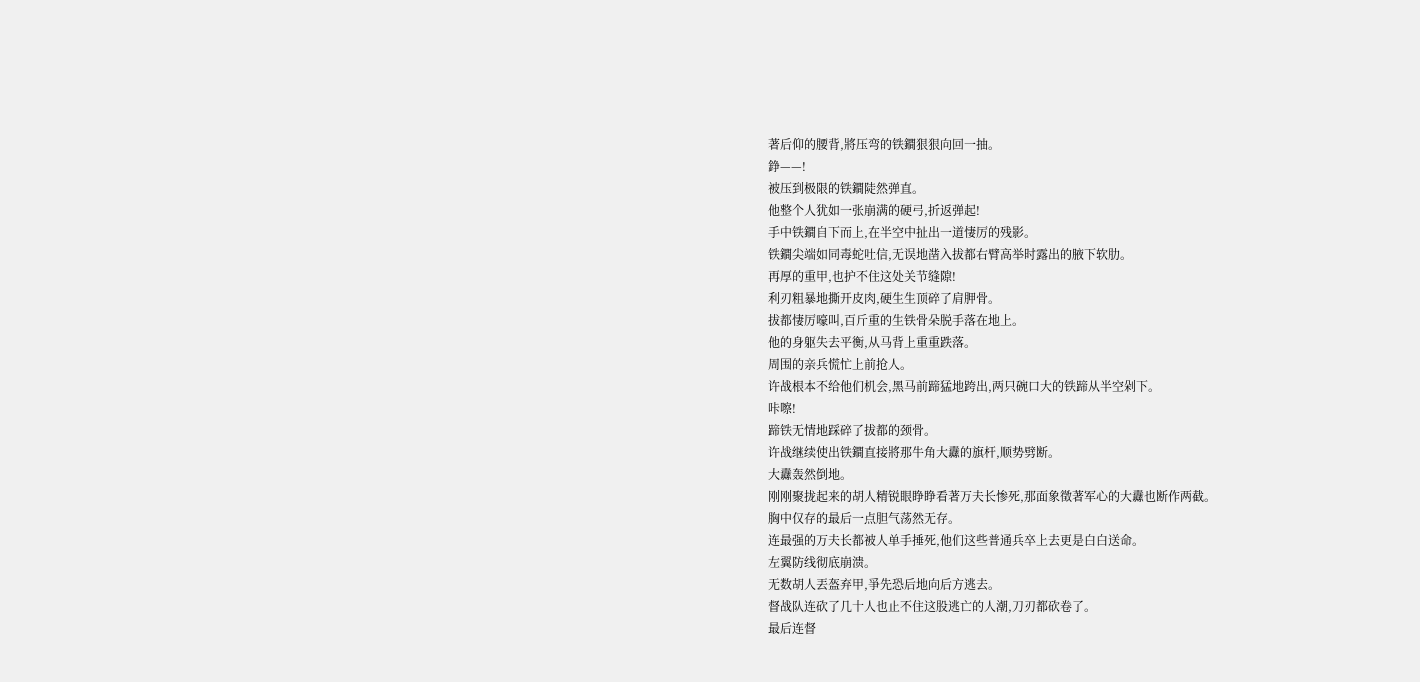著后仰的腰背,將压弯的铁鐧狠狠向回一抽。
錚——!
被压到极限的铁鐧陡然弹直。
他整个人犹如一张崩满的硬弓,折返弹起!
手中铁鐧自下而上,在半空中扯出一道悽厉的残影。
铁鐧尖端如同毒蛇吐信,无误地凿入拔都右臂高举时露出的腋下软肋。
再厚的重甲,也护不住这处关节缝隙!
利刃粗暴地撕开皮肉,硬生生顶碎了肩胛骨。
拔都悽厉嚎叫,百斤重的生铁骨朵脱手落在地上。
他的身躯失去平衡,从马背上重重跌落。
周围的亲兵慌忙上前抢人。
许战根本不给他们机会,黑马前蹄猛地跨出,两只碗口大的铁蹄从半空剁下。
咔嚓!
蹄铁无情地踩碎了拔都的颈骨。
许战继续使出铁鐧直接將那牛角大纛的旗杆,顺势劈断。
大纛轰然倒地。
刚刚聚拢起来的胡人精锐眼睁睁看著万夫长惨死,那面象徵著军心的大纛也断作两截。
胸中仅存的最后一点胆气荡然无存。
连最强的万夫长都被人单手捶死,他们这些普通兵卒上去更是白白送命。
左翼防线彻底崩溃。
无数胡人丟盔弃甲,爭先恐后地向后方逃去。
督战队连砍了几十人也止不住这股逃亡的人潮,刀刃都砍卷了。
最后连督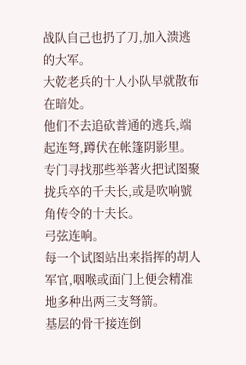战队自己也扔了刀,加入溃逃的大军。
大乾老兵的十人小队早就散布在暗处。
他们不去追砍普通的逃兵,端起连弩,蹲伏在帐篷阴影里。
专门寻找那些举著火把试图聚拢兵卒的千夫长,或是吹响號角传令的十夫长。
弓弦连响。
每一个试图站出来指挥的胡人军官,咽喉或面门上便会精准地多种出两三支弩箭。
基层的骨干接连倒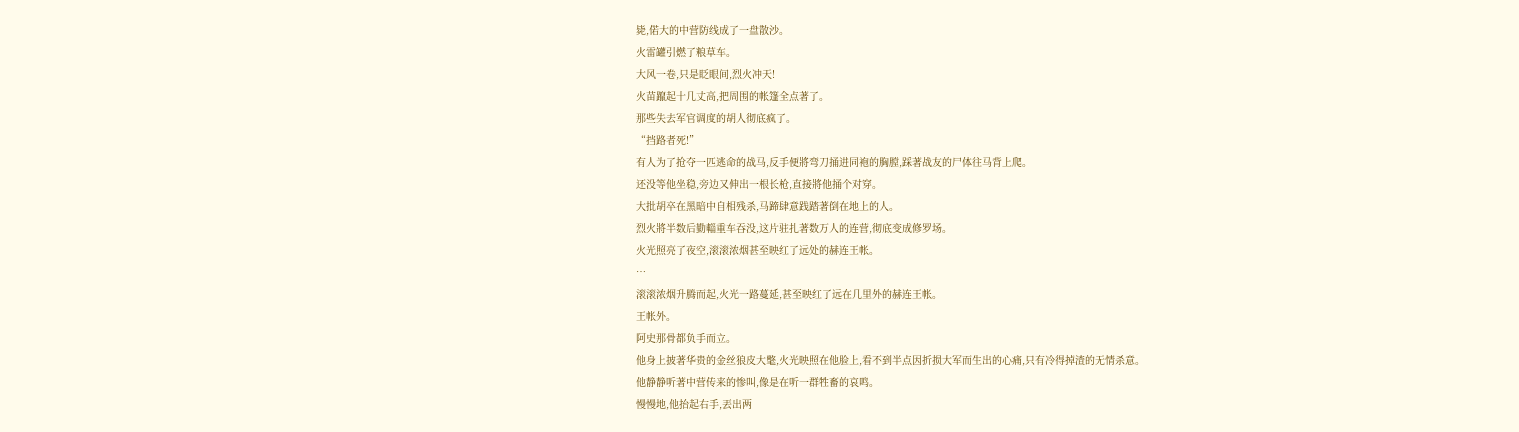毙,偌大的中营防线成了一盘散沙。
火雷罐引燃了粮草车。
大风一卷,只是眨眼间,烈火冲天!
火苗躥起十几丈高,把周围的帐篷全点著了。
那些失去军官调度的胡人彻底疯了。
“挡路者死!”
有人为了抢夺一匹逃命的战马,反手便將弯刀捅进同袍的胸膛,踩著战友的尸体往马背上爬。
还没等他坐稳,旁边又伸出一根长枪,直接將他捅个对穿。
大批胡卒在黑暗中自相残杀,马蹄肆意践踏著倒在地上的人。
烈火將半数后勤輜重车吞没,这片驻扎著数万人的连营,彻底变成修罗场。
火光照亮了夜空,滚滚浓烟甚至映红了远处的赫连王帐。
…
滚滚浓烟升腾而起,火光一路蔓延,甚至映红了远在几里外的赫连王帐。
王帐外。
阿史那骨都负手而立。
他身上披著华贵的金丝狼皮大氅,火光映照在他脸上,看不到半点因折损大军而生出的心痛,只有冷得掉渣的无情杀意。
他静静听著中营传来的惨叫,像是在听一群牲畜的哀鸣。
慢慢地,他抬起右手,丟出两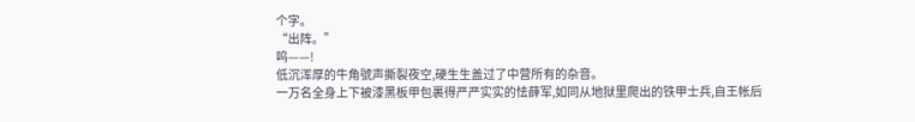个字。
“出阵。”
呜——!
低沉浑厚的牛角號声撕裂夜空,硬生生盖过了中营所有的杂音。
一万名全身上下被漆黑板甲包裹得严严实实的怯薛军,如同从地狱里爬出的铁甲士兵,自王帐后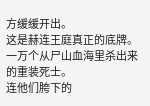方缓缓开出。
这是赫连王庭真正的底牌。
一万个从尸山血海里杀出来的重装死士。
连他们胯下的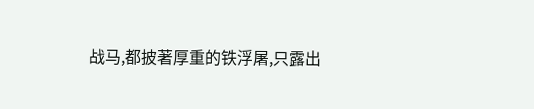战马,都披著厚重的铁浮屠,只露出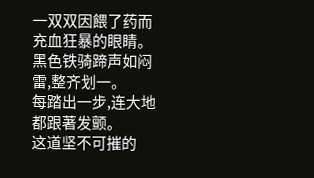一双双因餵了药而充血狂暴的眼睛。
黑色铁骑蹄声如闷雷,整齐划一。
每踏出一步,连大地都跟著发颤。
这道坚不可摧的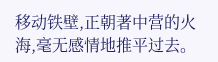移动铁壁,正朝著中营的火海,毫无感情地推平过去。